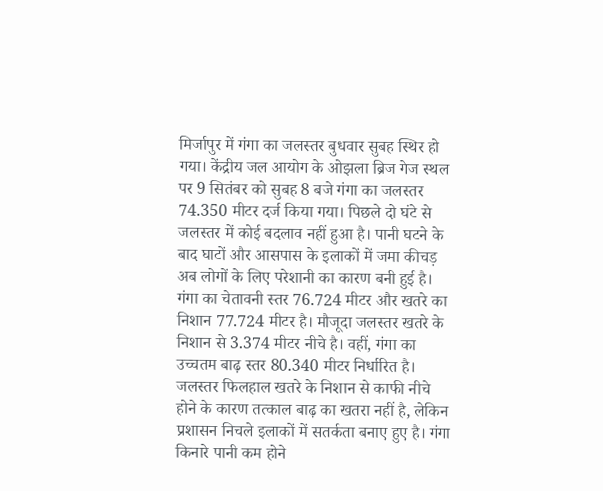मिर्जापुर में गंगा का जलस्तर बुधवार सुबह स्थिर हो गया। केंद्रीय जल आयोग के ओझला ब्रिज गेज स्थल पर 9 सितंबर को सुबह 8 बजे गंगा का जलस्तर 74.350 मीटर दर्ज किया गया। पिछले दो घंटे से जलस्तर में कोई बदलाव नहीं हुआ है। पानी घटने के बाद घाटों और आसपास के इलाकों में जमा कीचड़ अब लोगों के लिए परेशानी का कारण बनी हुई है। गंगा का चेतावनी स्तर 76.724 मीटर और खतरे का निशान 77.724 मीटर है। मौजूदा जलस्तर खतरे के निशान से 3.374 मीटर नीचे है। वहीं, गंगा का उच्चतम बाढ़ स्तर 80.340 मीटर निर्धारित है। जलस्तर फिलहाल खतरे के निशान से काफी नीचे होने के कारण तत्काल बाढ़ का खतरा नहीं है, लेकिन प्रशासन निचले इलाकों में सतर्कता बनाए हुए है। गंगा किनारे पानी कम होने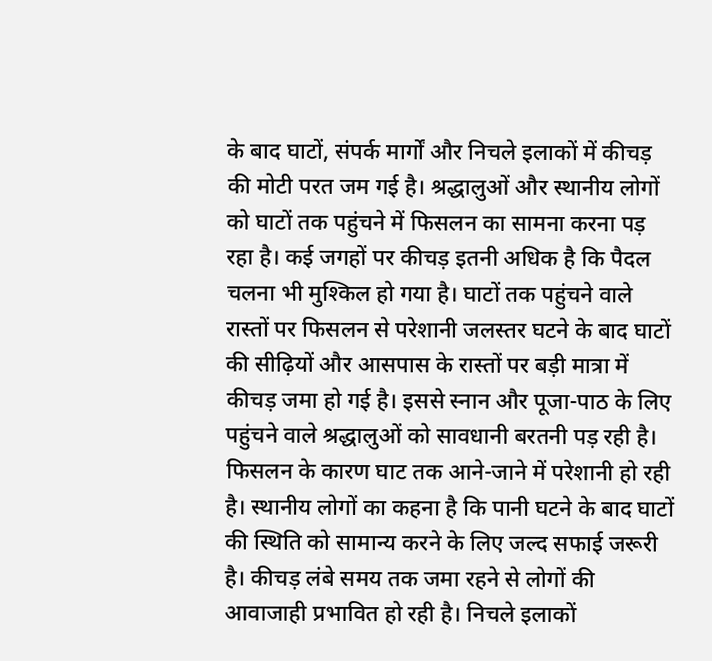के बाद घाटों, संपर्क मार्गों और निचले इलाकों में कीचड़ की मोटी परत जम गई है। श्रद्धालुओं और स्थानीय लोगों को घाटों तक पहुंचने में फिसलन का सामना करना पड़ रहा है। कई जगहों पर कीचड़ इतनी अधिक है कि पैदल चलना भी मुश्किल हो गया है। घाटों तक पहुंचने वाले रास्तों पर फिसलन से परेशानी जलस्तर घटने के बाद घाटों की सीढ़ियों और आसपास के रास्तों पर बड़ी मात्रा में कीचड़ जमा हो गई है। इससे स्नान और पूजा-पाठ के लिए पहुंचने वाले श्रद्धालुओं को सावधानी बरतनी पड़ रही है। फिसलन के कारण घाट तक आने-जाने में परेशानी हो रही है। स्थानीय लोगों का कहना है कि पानी घटने के बाद घाटों की स्थिति को सामान्य करने के लिए जल्द सफाई जरूरी है। कीचड़ लंबे समय तक जमा रहने से लोगों की आवाजाही प्रभावित हो रही है। निचले इलाकों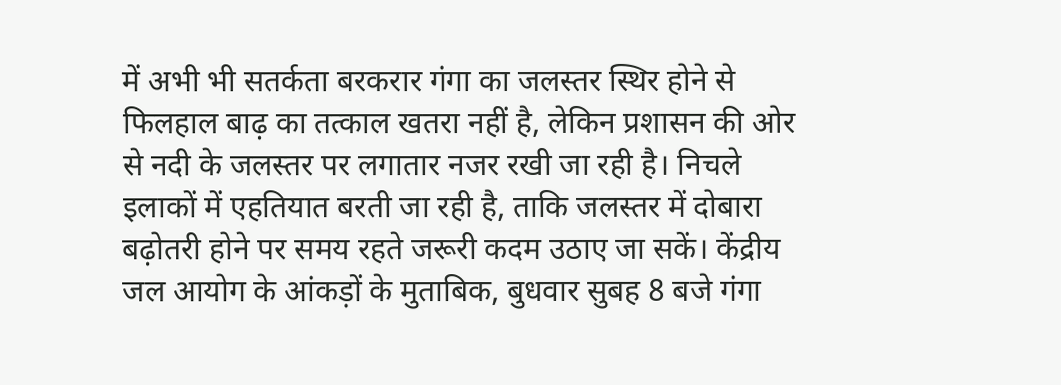में अभी भी सतर्कता बरकरार गंगा का जलस्तर स्थिर होने से फिलहाल बाढ़ का तत्काल खतरा नहीं है, लेकिन प्रशासन की ओर से नदी के जलस्तर पर लगातार नजर रखी जा रही है। निचले इलाकों में एहतियात बरती जा रही है, ताकि जलस्तर में दोबारा बढ़ोतरी होने पर समय रहते जरूरी कदम उठाए जा सकें। केंद्रीय जल आयोग के आंकड़ों के मुताबिक, बुधवार सुबह 8 बजे गंगा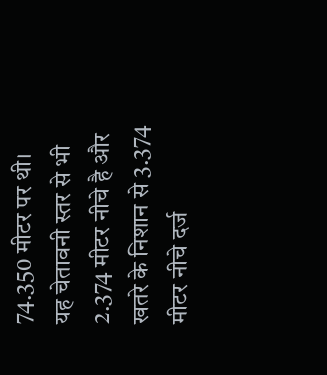74.350 मीटर पर थी। यह चेतावनी स्तर से भी 2.374 मीटर नीचे है और खतरे के निशान से 3.374 मीटर नीचे दर्ज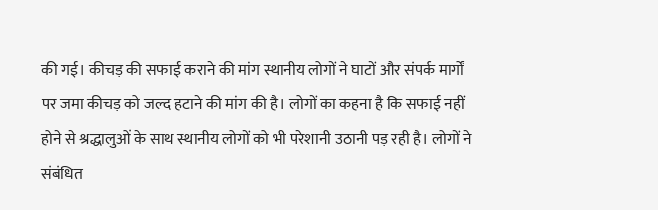की गई। कीचड़ की सफाई कराने की मांग स्थानीय लोगों ने घाटों और संपर्क मार्गों पर जमा कीचड़ को जल्द हटाने की मांग की है। लोगों का कहना है कि सफाई नहीं होने से श्रद्धालुओं के साथ स्थानीय लोगों को भी परेशानी उठानी पड़ रही है। लोगों ने संबंधित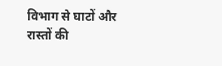विभाग से घाटों और रास्तों की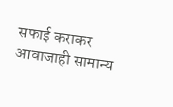सफाई कराकर आवाजाही सामान्य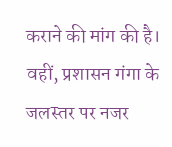कराने की मांग की है। वहीं, प्रशासन गंगा के जलस्तर पर नजर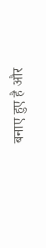बनाए हुए है और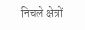निचले क्षेत्रों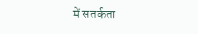में सतर्कता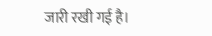जारी रखी गई है।